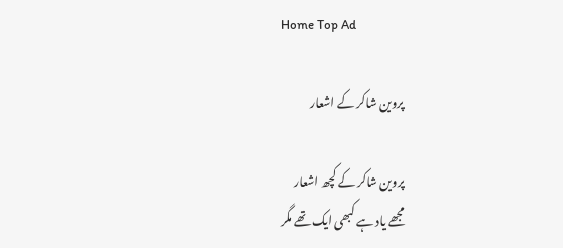Home Top Ad

پروین شاکر کے اشعار

پروین شاکر کے کچھ اشعار
مجھے یاد ہے کبھی ایک تھے مگر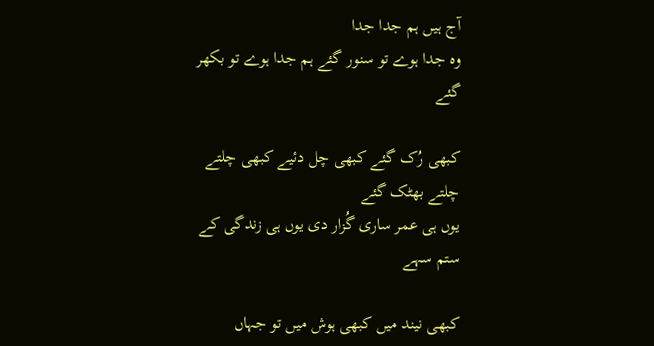آج ہیں ہم جدا جدا
وە جدا ہوے تو سنور گئے ہم جدا ہوے تو بکھر گئے

کبھی رُک گئے کبھی چل دئیے کبھی چلتے چلتے بھٹک گئے
یوں ہی عمر ساری گُزار دی یوں ہی زندگی کے ستم سہے

کبھی نیند میں کبھی ہوش میں تو جہاں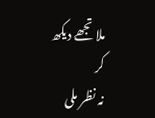ملا تجھے دیکھ کر
نہ نظر ملی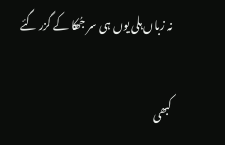نہ زباں ہلی یوں ہی سر جُھکا کے گزر گئے

کبھی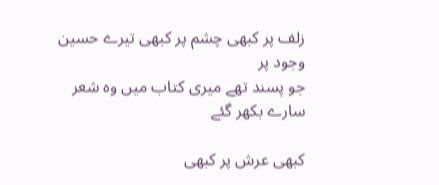زلف پر کبھی چشم پر کبھی تیرے حسین وجود پر
جو پسند تھے میری کتاب میں وہ شعر سارے بکھر گئے

کبھی عرش پر کبھی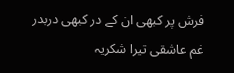فرش پر کبھی ان کے در کبھی دربدر
غم عاشقی تیرا شکریہ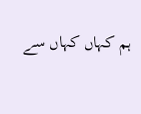ہم کہاں کہاں سے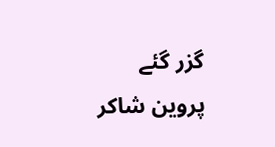گزر گئے
پروین شاکر